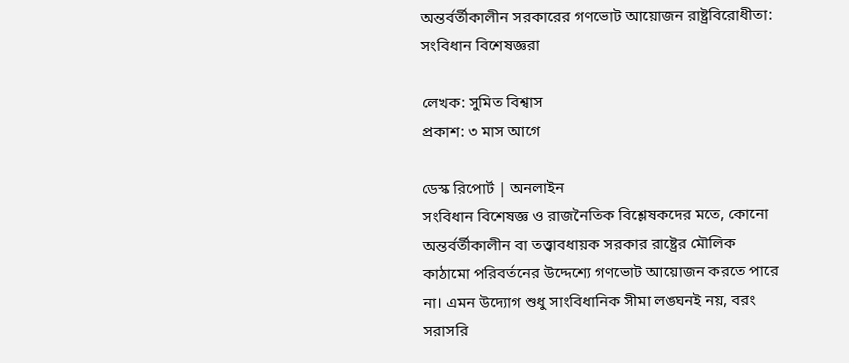অন্তর্বর্তীকালীন সরকারের গণভোট আয়োজন রাষ্ট্রবিরোধীতা: সংবিধান বিশেষজ্ঞরা

লেখক: সুমিত বিশ্বাস
প্রকাশ: ৩ মাস আগে

ডেস্ক রিপোর্ট | অনলাইন
সংবিধান বিশেষজ্ঞ ও রাজনৈতিক বিশ্লেষকদের মতে, কোনো অন্তর্বর্তীকালীন বা তত্ত্বাবধায়ক সরকার রাষ্ট্রের মৌলিক কাঠামো পরিবর্তনের উদ্দেশ্যে গণভোট আয়োজন করতে পারে না। এমন উদ্যোগ শুধু সাংবিধানিক সীমা লঙ্ঘনই নয়, বরং সরাসরি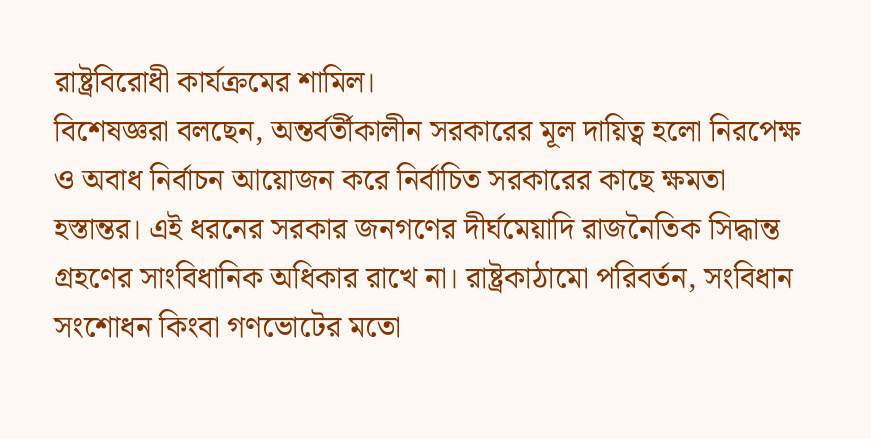রাষ্ট্রবিরোধী কার্যক্রমের শামিল।
বিশেষজ্ঞরা বলছেন, অন্তর্বর্তীকালীন সরকারের মূল দায়িত্ব হলো নিরপেক্ষ ও অবাধ নির্বাচন আয়োজন করে নির্বাচিত সরকারের কাছে ক্ষমতা হস্তান্তর। এই ধরনের সরকার জনগণের দীর্ঘমেয়াদি রাজনৈতিক সিদ্ধান্ত গ্রহণের সাংবিধানিক অধিকার রাখে না। রাষ্ট্রকাঠামো পরিবর্তন, সংবিধান সংশোধন কিংবা গণভোটের মতো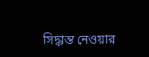সিদ্ধান্ত নেওয়ার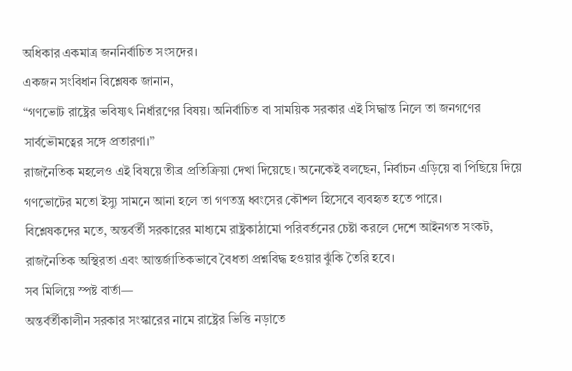অধিকার একমাত্র জননির্বাচিত সংসদের।
একজন সংবিধান বিশ্লেষক জানান,
“গণভোট রাষ্ট্রের ভবিষ্যৎ নির্ধারণের বিষয়। অনির্বাচিত বা সাময়িক সরকার এই সিদ্ধান্ত নিলে তা জনগণের সার্বভৌমত্বের সঙ্গে প্রতারণা।”
রাজনৈতিক মহলেও এই বিষয়ে তীব্র প্রতিক্রিয়া দেখা দিয়েছে। অনেকেই বলছেন, নির্বাচন এড়িয়ে বা পিছিয়ে দিয়ে গণভোটের মতো ইস্যু সামনে আনা হলে তা গণতন্ত্র ধ্বংসের কৌশল হিসেবে ব্যবহৃত হতে পারে।
বিশ্লেষকদের মতে, অন্তর্বর্তী সরকারের মাধ্যমে রাষ্ট্রকাঠামো পরিবর্তনের চেষ্টা করলে দেশে আইনগত সংকট, রাজনৈতিক অস্থিরতা এবং আন্তর্জাতিকভাবে বৈধতা প্রশ্নবিদ্ধ হওয়ার ঝুঁকি তৈরি হবে।
সব মিলিয়ে স্পষ্ট বার্তা—
অন্তর্বর্তীকালীন সরকার সংস্কারের নামে রাষ্ট্রের ভিত্তি নড়াতে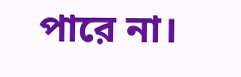পারে না।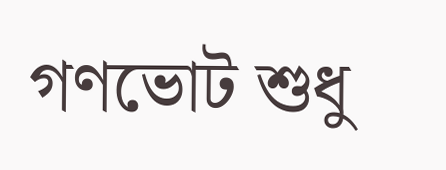গণভোট শুধু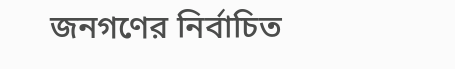জনগণের নির্বাচিত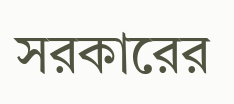সরকারের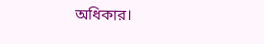অধিকার।